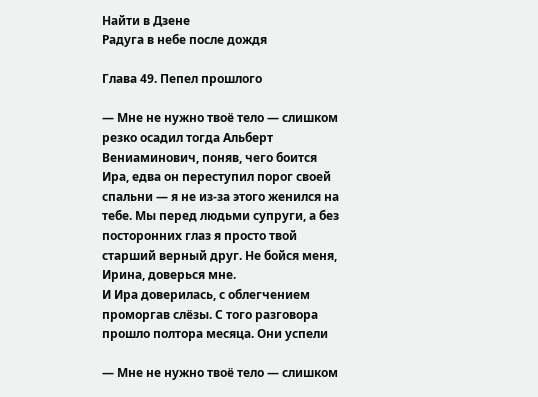Найти в Дзене
Радуга в небе после дождя

Глава 49. Пепел прошлого

— Мне не нужно твоё тело — слишком резко осадил тогда Альберт Вениаминович, поняв, чего боится Ира, едва он переступил порог своей спальни — я не из-за этого женился на тебе. Мы перед людьми супруги, а без посторонних глаз я просто твой старший верный друг. Не бойся меня, Ирина, доверься мне.
И Ира доверилась, с облегчением проморгав слёзы. С того разговора прошло полтора месяца. Они успели

— Мне не нужно твоё тело — слишком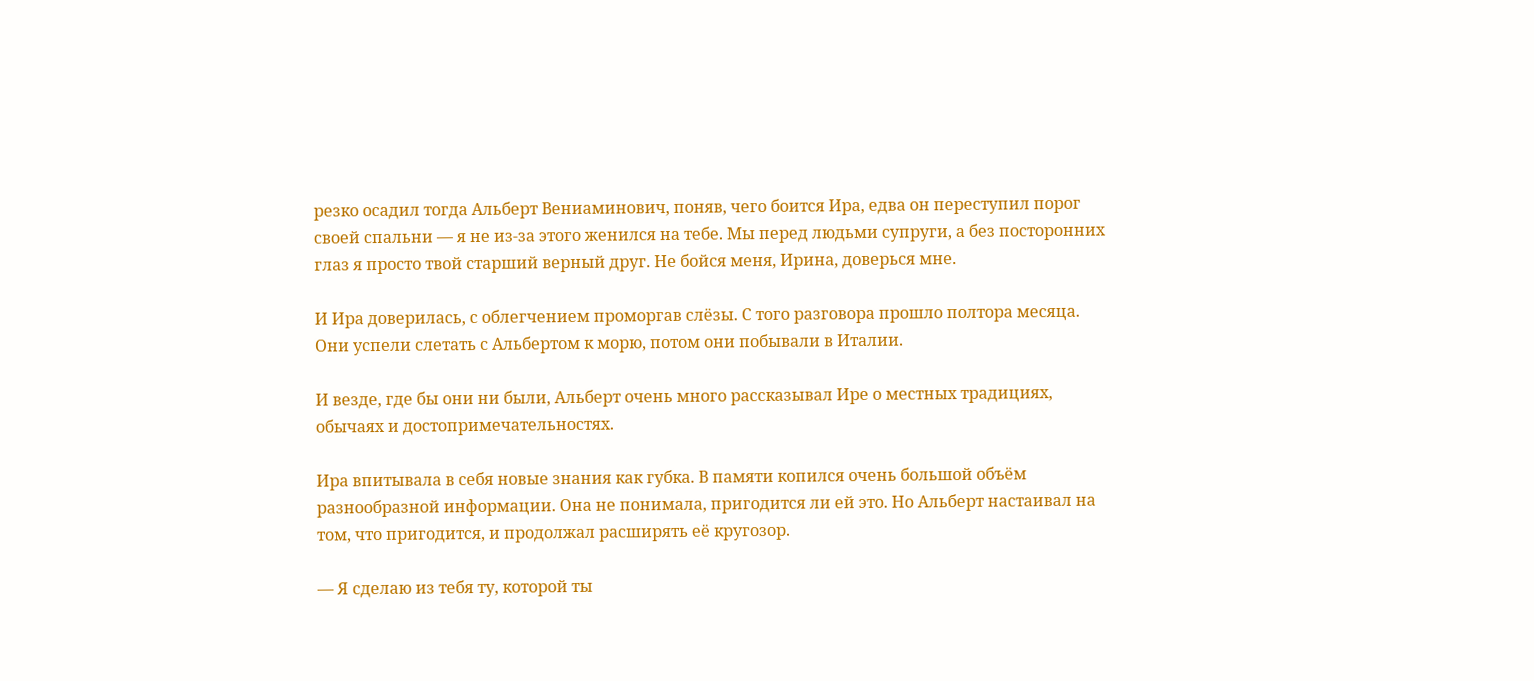резко осадил тогда Альберт Вениаминович, поняв, чего боится Ира, едва он переступил порог своей спальни — я не из-за этого женился на тебе. Мы перед людьми супруги, а без посторонних глаз я просто твой старший верный друг. Не бойся меня, Ирина, доверься мне.

И Ира доверилась, с облегчением проморгав слёзы. С того разговора прошло полтора месяца. Они успели слетать с Альбертом к морю, потом они побывали в Италии.

И везде, где бы они ни были, Альберт очень много рассказывал Ире о местных традициях, обычаях и достопримечательностях.

Ира впитывала в себя новые знания как губка. В памяти копился очень большой объём разнообразной информации. Она не понимала, пригодится ли ей это. Но Альберт настаивал на том, что пригодится, и продолжал расширять её кругозор.

— Я сделаю из тебя ту, которой ты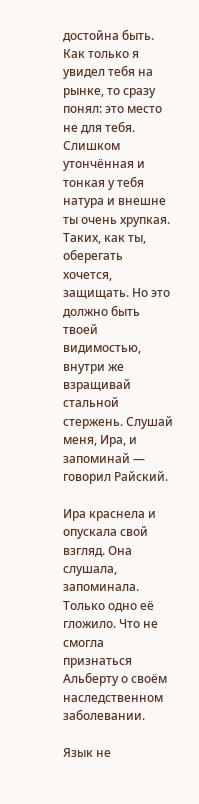достойна быть. Как только я увидел тебя на рынке, то сразу понял: это место не для тебя. Слишком утончённая и тонкая у тебя натура и внешне ты очень хрупкая. Таких, как ты, оберегать хочется, защищать. Но это должно быть твоей видимостью, внутри же взращивай стальной стержень. Слушай меня, Ира, и запоминай — говорил Райский.

Ира краснела и опускала свой взгляд. Она слушала, запоминала. Только одно её гложило. Что не смогла признаться Альберту о своём наследственном заболевании.

Язык не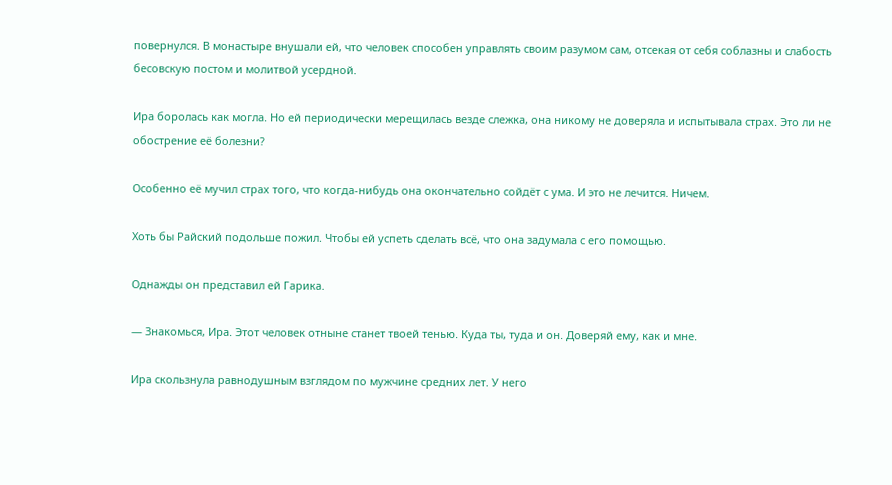повернулся. В монастыре внушали ей, что человек способен управлять своим разумом сам, отсекая от себя соблазны и слабость бесовскую постом и молитвой усердной.

Ира боролась как могла. Но ей периодически мерещилась везде слежка, она никому не доверяла и испытывала страх. Это ли не обострение её болезни?

Особенно её мучил страх того, что когда-нибудь она окончательно сойдёт с ума. И это не лечится. Ничем.

Хоть бы Райский подольше пожил. Чтобы ей успеть сделать всё, что она задумала с его помощью.

Однажды он представил ей Гарика.

— Знакомься, Ира. Этот человек отныне станет твоей тенью. Куда ты, туда и он. Доверяй ему, как и мне.

Ира скользнула равнодушным взглядом по мужчине средних лет. У него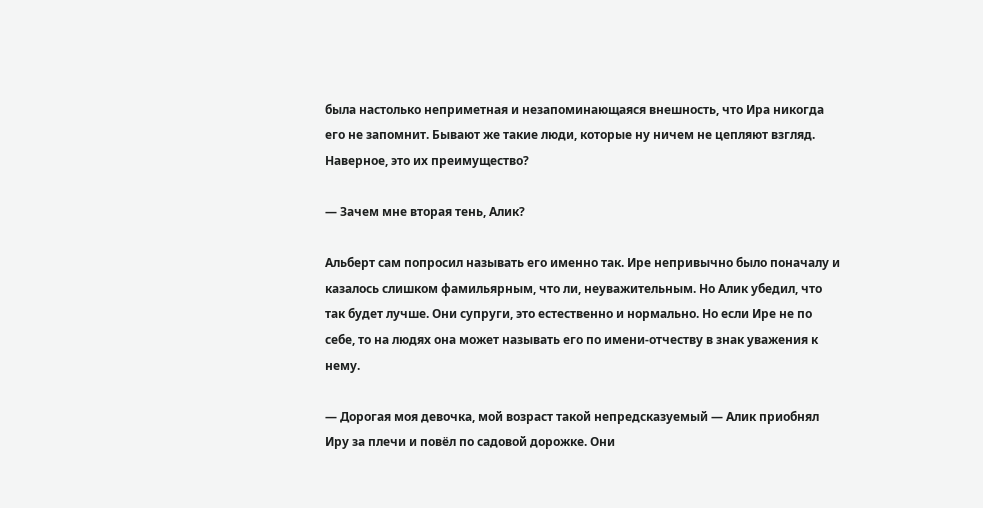была настолько неприметная и незапоминающаяся внешность, что Ира никогда его не запомнит. Бывают же такие люди, которые ну ничем не цепляют взгляд. Наверное, это их преимущество?

— Зачем мне вторая тень, Алик?

Альберт сам попросил называть его именно так. Ире непривычно было поначалу и казалось слишком фамильярным, что ли, неуважительным. Но Алик убедил, что так будет лучше. Они супруги, это естественно и нормально. Но если Ире не по себе, то на людях она может называть его по имени-отчеству в знак уважения к нему.

— Дорогая моя девочка, мой возраст такой непредсказуемый — Алик приобнял Иру за плечи и повёл по садовой дорожке. Они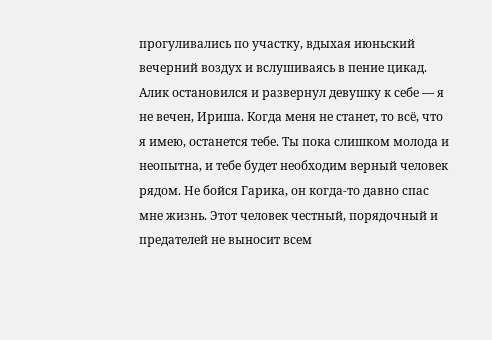прогуливались по участку, вдыхая июньский вечерний воздух и вслушиваясь в пение цикад. Алик остановился и развернул девушку к себе — я не вечен, Ириша. Когда меня не станет, то всё, что я имею, останется тебе. Ты пока слишком молода и неопытна, и тебе будет необходим верный человек рядом. Не бойся Гарика, он когда-то давно спас мне жизнь. Этот человек честный, порядочный и предателей не выносит всем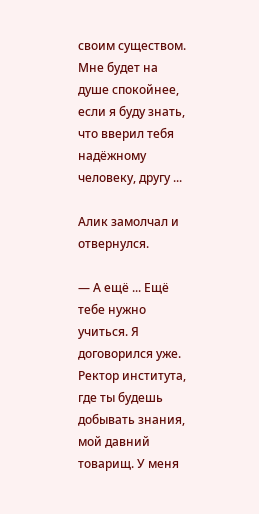своим существом. Мне будет на душе спокойнее, если я буду знать, что вверил тебя надёжному человеку, другу ...

Алик замолчал и отвернулся.

— А ещё ... Ещё тебе нужно учиться. Я договорился уже. Ректор института, где ты будешь добывать знания, мой давний товарищ. У меня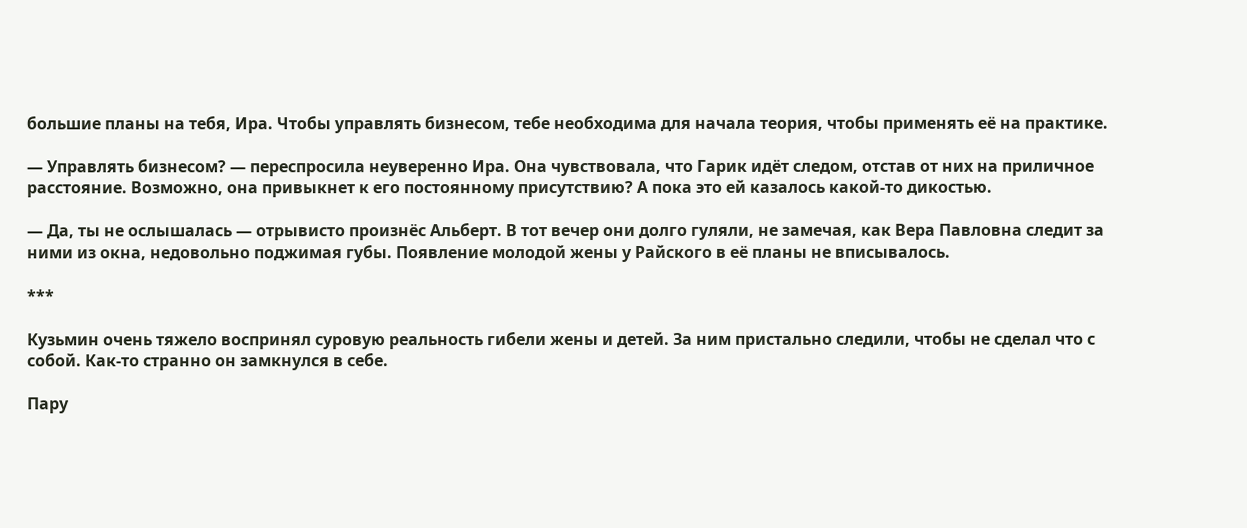большие планы на тебя, Ира. Чтобы управлять бизнесом, тебе необходима для начала теория, чтобы применять её на практике.

— Управлять бизнесом? — переспросила неуверенно Ира. Она чувствовала, что Гарик идёт следом, отстав от них на приличное расстояние. Возможно, она привыкнет к его постоянному присутствию? А пока это ей казалось какой-то дикостью.

— Да, ты не ослышалась — отрывисто произнёс Альберт. В тот вечер они долго гуляли, не замечая, как Вера Павловна следит за ними из окна, недовольно поджимая губы. Появление молодой жены у Райского в её планы не вписывалось.

***

Кузьмин очень тяжело воспринял суровую реальность гибели жены и детей. За ним пристально следили, чтобы не сделал что с собой. Как-то странно он замкнулся в себе.

Пару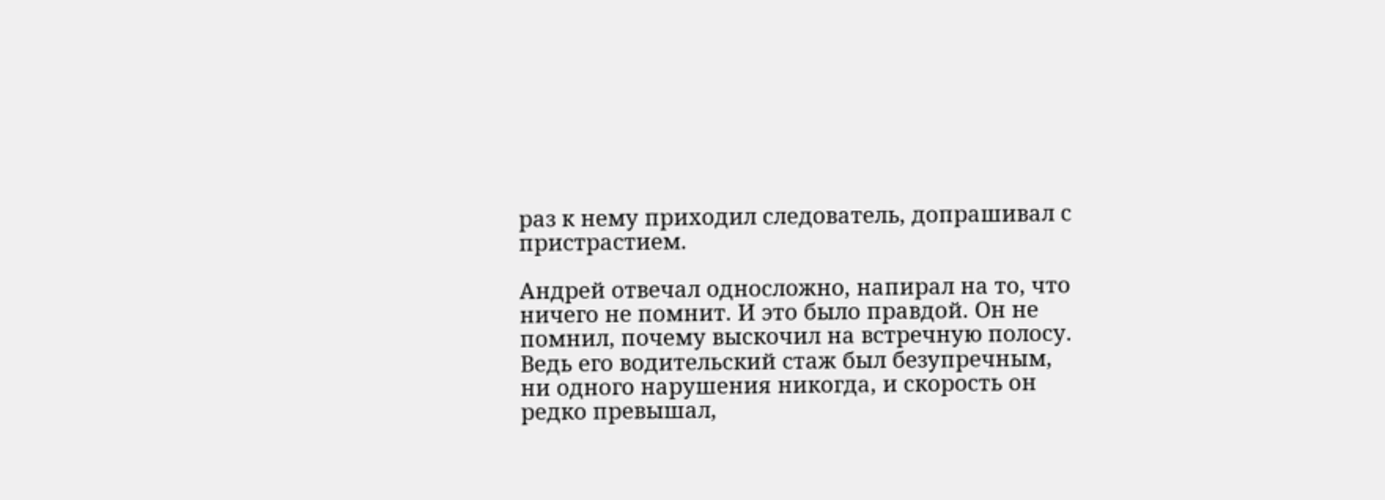раз к нему приходил следователь, допрашивал с пристрастием.

Андрей отвечал односложно, напирал на то, что ничего не помнит. И это было правдой. Он не помнил, почему выскочил на встречную полосу. Ведь его водительский стаж был безупречным, ни одного нарушения никогда, и скорость он редко превышал,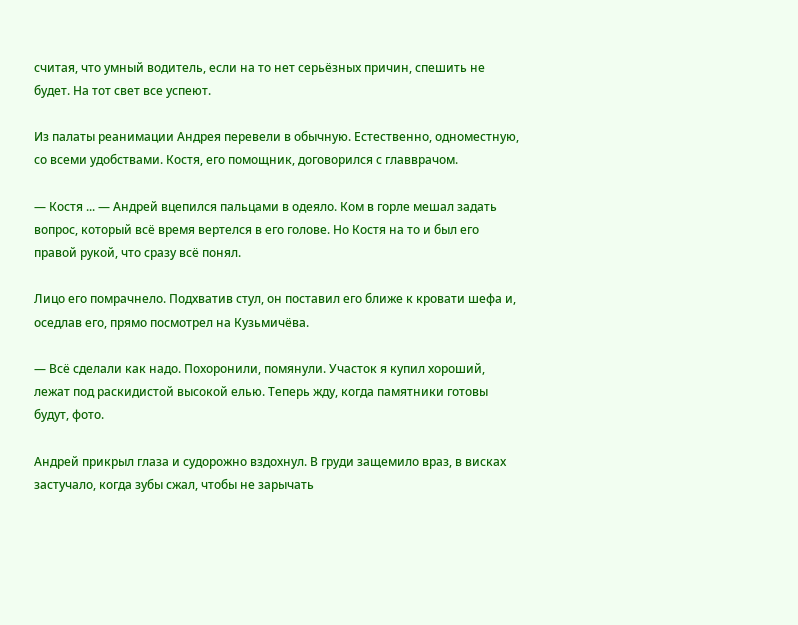считая, что умный водитель, если на то нет серьёзных причин, спешить не будет. На тот свет все успеют.

Из палаты реанимации Андрея перевели в обычную. Естественно, одноместную, со всеми удобствами. Костя, его помощник, договорился с главврачом.

— Костя ... — Андрей вцепился пальцами в одеяло. Ком в горле мешал задать вопрос, который всё время вертелся в его голове. Но Костя на то и был его правой рукой, что сразу всё понял.

Лицо его помрачнело. Подхватив стул, он поставил его ближе к кровати шефа и, оседлав его, прямо посмотрел на Кузьмичёва.

— Всё сделали как надо. Похоронили, помянули. Участок я купил хороший, лежат под раскидистой высокой елью. Теперь жду, когда памятники готовы будут, фото.

Андрей прикрыл глаза и судорожно вздохнул. В груди защемило враз, в висках застучало, когда зубы сжал, чтобы не зарычать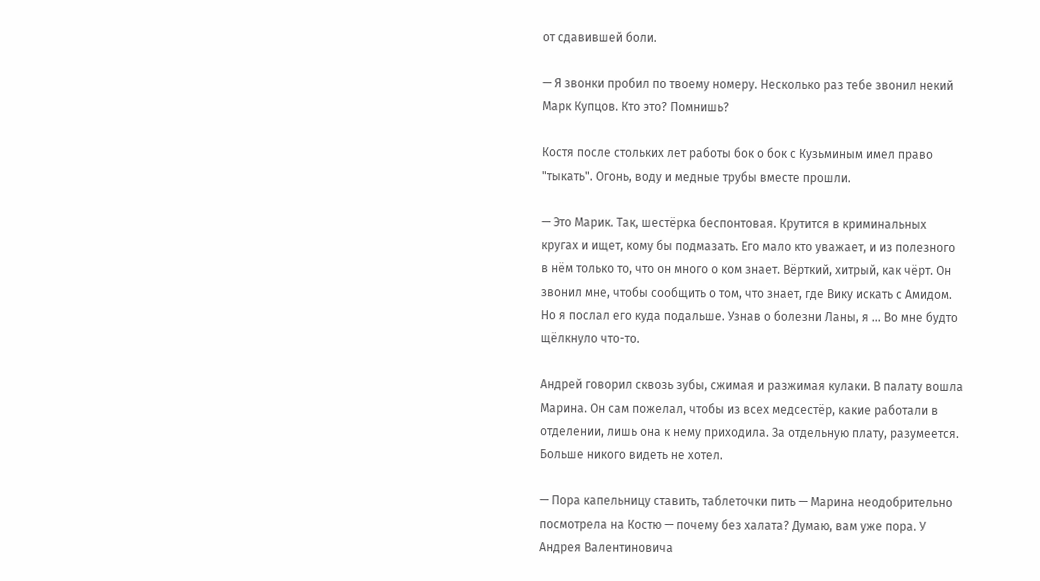от сдавившей боли.

— Я звонки пробил по твоему номеру. Несколько раз тебе звонил некий Марк Купцов. Кто это? Помнишь?

Костя после стольких лет работы бок о бок с Кузьминым имел право "тыкать". Огонь, воду и медные трубы вместе прошли.

— Это Марик. Так, шестёрка беспонтовая. Крутится в криминальных кругах и ищет, кому бы подмазать. Его мало кто уважает, и из полезного в нём только то, что он много о ком знает. Вёрткий, хитрый, как чёрт. Он звонил мне, чтобы сообщить о том, что знает, где Вику искать с Амидом. Но я послал его куда подальше. Узнав о болезни Ланы, я ... Во мне будто щёлкнуло что-то.

Андрей говорил сквозь зубы, сжимая и разжимая кулаки. В палату вошла Марина. Он сам пожелал, чтобы из всех медсестёр, какие работали в отделении, лишь она к нему приходила. За отдельную плату, разумеется. Больше никого видеть не хотел.

— Пора капельницу ставить, таблеточки пить — Марина неодобрительно посмотрела на Костю — почему без халата? Думаю, вам уже пора. У Андрея Валентиновича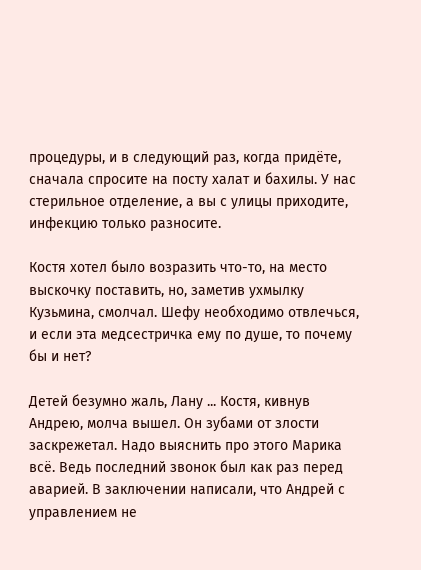процедуры, и в следующий раз, когда придёте, сначала спросите на посту халат и бахилы. У нас стерильное отделение, а вы с улицы приходите, инфекцию только разносите.

Костя хотел было возразить что-то, на место выскочку поставить, но, заметив ухмылку Кузьмина, смолчал. Шефу необходимо отвлечься, и если эта медсестричка ему по душе, то почему бы и нет?

Детей безумно жаль, Лану ... Костя, кивнув Андрею, молча вышел. Он зубами от злости заскрежетал. Надо выяснить про этого Марика всё. Ведь последний звонок был как раз перед аварией. В заключении написали, что Андрей с управлением не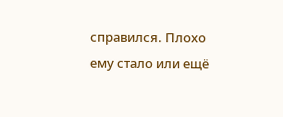справился. Плохо ему стало или ещё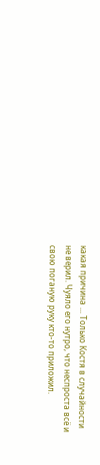какая причина ... Только Костя в случайности не верил. Чуяло его нутро, что неспроста всё и свою поганую руку кто-то приложил.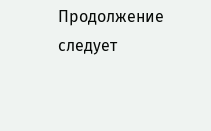Продолжение следует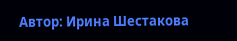Автор: Ирина Шестакова